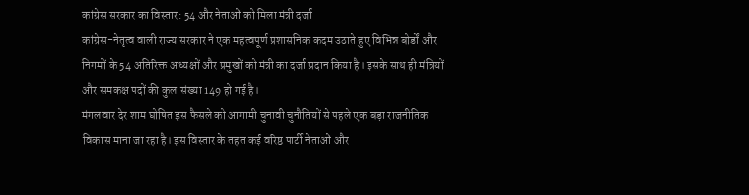कांग्रेस सरकार का विस्तार: 54 और नेताओं को मिला मंत्री दर्जा
कांग्रेस-नेतृत्व वाली राज्य सरकार ने एक महत्वपूर्ण प्रशासनिक कदम उठाते हुए विभिन्न बोर्डों और निगमों के 54 अतिरिक्त अध्यक्षों और प्रमुखों को मंत्री का दर्जा प्रदान किया है। इसके साथ ही मंत्रियों और समकक्ष पदों की कुल संख्या 149 हो गई है।
मंगलवार देर शाम घोषित इस फैसले को आगामी चुनावी चुनौतियों से पहले एक बड़ा राजनीतिक विकास माना जा रहा है। इस विस्तार के तहत कई वरिष्ठ पार्टी नेताओं और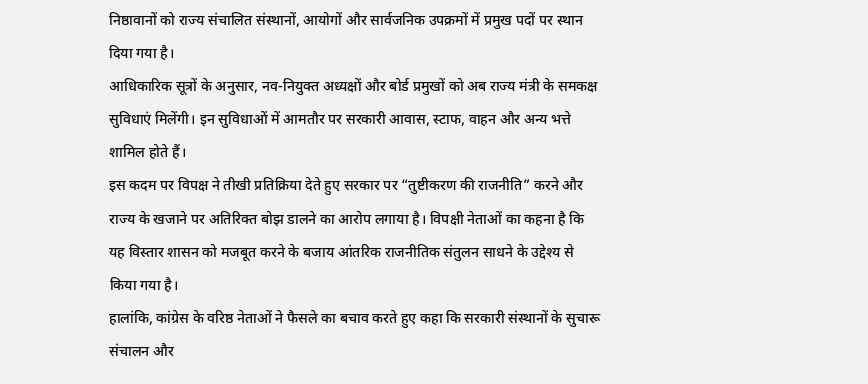निष्ठावानों को राज्य संचालित संस्थानों, आयोगों और सार्वजनिक उपक्रमों में प्रमुख पदों पर स्थान दिया गया है।
आधिकारिक सूत्रों के अनुसार, नव-नियुक्त अध्यक्षों और बोर्ड प्रमुखों को अब राज्य मंत्री के समकक्ष सुविधाएं मिलेंगी। इन सुविधाओं में आमतौर पर सरकारी आवास, स्टाफ, वाहन और अन्य भत्ते शामिल होते हैं।
इस कदम पर विपक्ष ने तीखी प्रतिक्रिया देते हुए सरकार पर “तुष्टीकरण की राजनीति” करने और राज्य के खजाने पर अतिरिक्त बोझ डालने का आरोप लगाया है। विपक्षी नेताओं का कहना है कि यह विस्तार शासन को मजबूत करने के बजाय आंतरिक राजनीतिक संतुलन साधने के उद्देश्य से किया गया है।
हालांकि, कांग्रेस के वरिष्ठ नेताओं ने फैसले का बचाव करते हुए कहा कि सरकारी संस्थानों के सुचारू संचालन और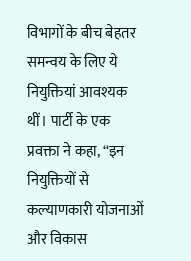विभागों के बीच बेहतर समन्वय के लिए ये नियुक्तियां आवश्यक थीं। पार्टी के एक प्रवक्ता ने कहा, “इन नियुक्तियों से कल्याणकारी योजनाओं और विकास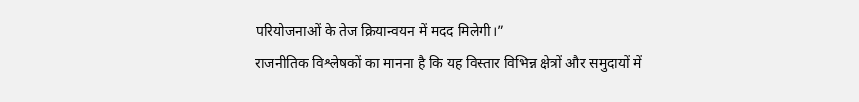परियोजनाओं के तेज क्रियान्वयन में मदद मिलेगी।”
राजनीतिक विश्लेषकों का मानना है कि यह विस्तार विभिन्न क्षेत्रों और समुदायों में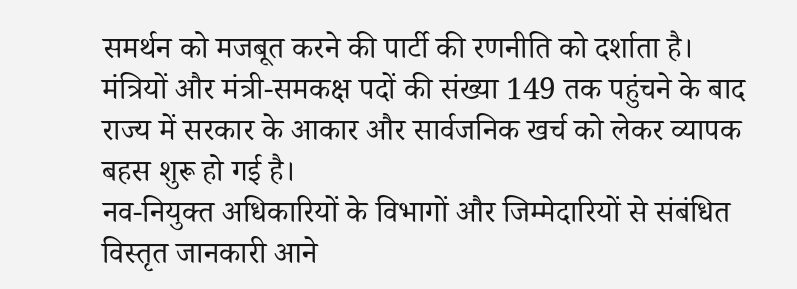समर्थन को मजबूत करने की पार्टी की रणनीति को दर्शाता है।
मंत्रियों और मंत्री-समकक्ष पदों की संख्या 149 तक पहुंचने के बाद राज्य में सरकार के आकार और सार्वजनिक खर्च को लेकर व्यापक बहस शुरू हो गई है।
नव-नियुक्त अधिकारियों के विभागों और जिम्मेदारियों से संबंधित विस्तृत जानकारी आने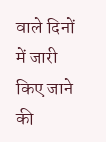वाले दिनों में जारी किए जाने की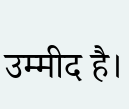उम्मीद है।